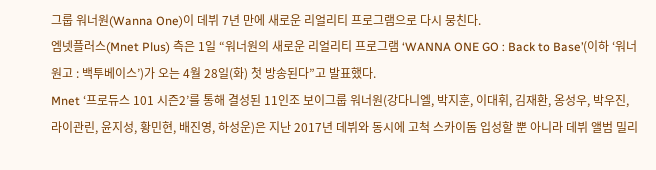그룹 워너원(Wanna One)이 데뷔 7년 만에 새로운 리얼리티 프로그램으로 다시 뭉친다.
엠넷플러스(Mnet Plus) 측은 1일 “워너원의 새로운 리얼리티 프로그램 ‘WANNA ONE GO : Back to Base’(이하 ‘워너원고 : 백투베이스’)가 오는 4월 28일(화) 첫 방송된다”고 발표했다.
Mnet ‘프로듀스 101 시즌2’를 통해 결성된 11인조 보이그룹 워너원(강다니엘, 박지훈, 이대휘, 김재환, 옹성우, 박우진, 라이관린, 윤지성, 황민현, 배진영, 하성운)은 지난 2017년 데뷔와 동시에 고척 스카이돔 입성할 뿐 아니라 데뷔 앨범 밀리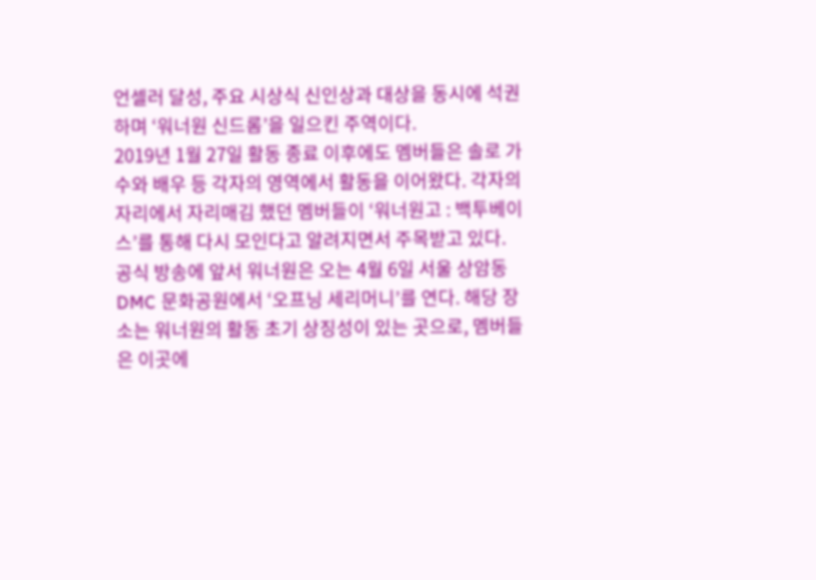언셀러 달성, 주요 시상식 신인상과 대상을 동시에 석권하며 ‘워너원 신드롬’을 일으킨 주역이다.
2019년 1월 27일 활동 종료 이후에도 멤버들은 솔로 가수와 배우 등 각자의 영역에서 활동을 이어왔다. 각자의 자리에서 자리매김 했던 멤버들이 ‘워너원고 : 백투베이스’를 통해 다시 모인다고 알려지면서 주목받고 있다.
공식 방송에 앞서 워너원은 오는 4월 6일 서울 상암동 DMC 문화공원에서 ‘오프닝 세리머니’를 연다. 해당 장소는 워너원의 활동 초기 상징성이 있는 곳으로, 멤버들은 이곳에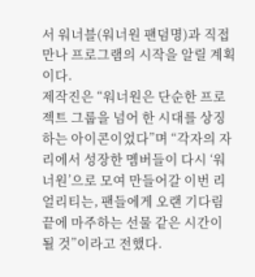서 워너블(워너원 팬덤명)과 직접 만나 프로그램의 시작을 알릴 계획이다.
제작진은 “워너원은 단순한 프로젝트 그룹을 넘어 한 시대를 상징하는 아이콘이었다”며 “각자의 자리에서 성장한 멤버들이 다시 ‘워너원’으로 모여 만들어갈 이번 리얼리티는, 팬들에게 오랜 기다림 끝에 마주하는 선물 같은 시간이 될 것”이라고 전했다.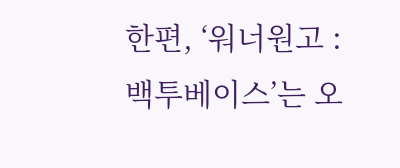한편, ‘워너원고 : 백투베이스’는 오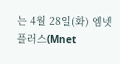는 4월 28일(화) 엠넷플러스(Mnet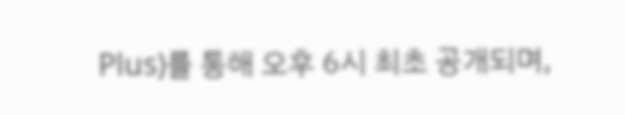Plus)를 통해 오후 6시 최초 공개되며,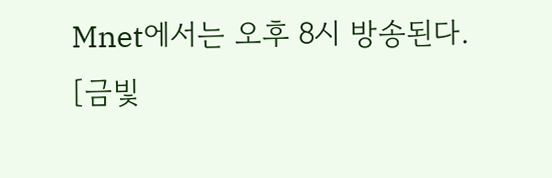Mnet에서는 오후 8시 방송된다.
[금빛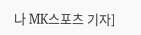나 MK스포츠 기자]